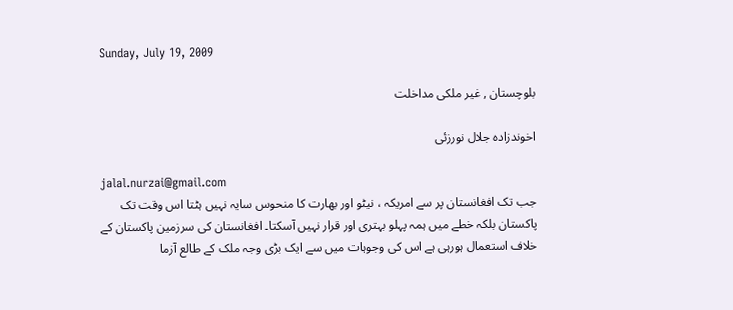Sunday, July 19, 2009

بلوچستان , غیر ملکی مداخلت

اخوندزادہ جلال نورزئی

jalal.nurzai@gmail.com
جب تک افغانستان پر سے امریکہ ، نیٹو اور بھارت کا منحوس سایہ نہیں ہٹتا اس وقت تک پاکستان بلکہ خطے میں ہمہ پہلو بہتری اور قرار نہیں آسکتا۔ افغانستان کی سرزمین پاکستان کے خلاف استعمال ہورہی ہے اس کی وجوہات میں سے ایک بڑی وجہ ملک کے طالع آزما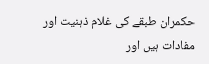حکمران طبقے کی غلام ذہنیت اور مفادات ہیں اور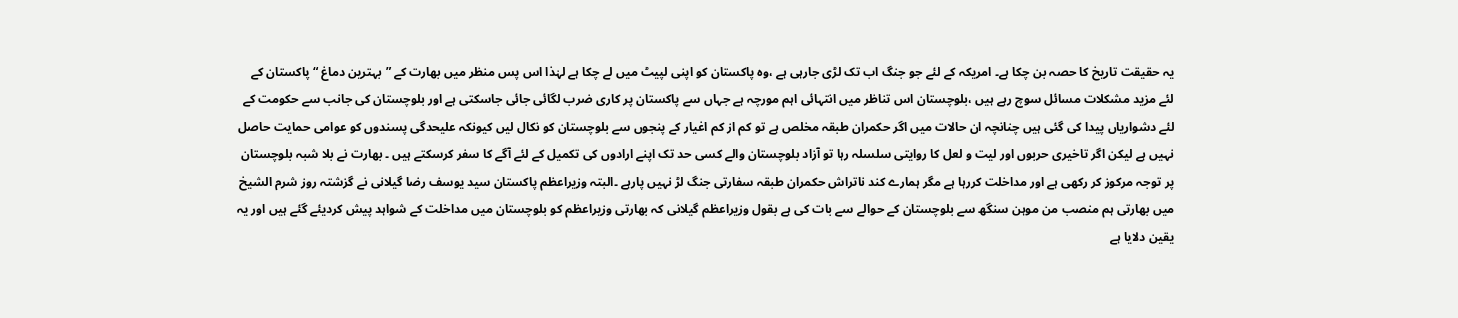یہ حقیقت تاریخ کا حصہ بن چکا ہے۔ امریکہ کے لئے جو جنگ اب تک لڑی جارہی ہے ،وہ پاکستان کو اپنی لپیٹ میں لے چکا ہے لہٰذا اس پس منظر میں بھارت کے ”بہترین دماغ “پاکستان کے لئے مزید مشکلات مسائل سوچ رہے ہیں ،بلوچستان اس تناظر میں انتہائی اہم مورچہ ہے جہاں سے پاکستان پر کاری ضرب لگائی جائی جاسکتی ہے اور بلوچستان کی جانب سے حکومت کے لئے دشواریاں پیدا کی گئی ہیں چنانچہ ان حالات میں اگر حکمران طبقہ مخلص ہے تو کم از کم اغیار کے پنجوں سے بلوچستان کو نکال لیں کیونکہ علیحدگی پسندوں کو عوامی حمایت حاصل نہیں ہے لیکن اگر تاخیری حربوں اور لیت و لعل کا روایتی سلسلہ رہا تو آزاد بلوچستان والے کسی حد تک اپنے ارادوں کی تکمیل کے لئے آگے کا سفر کرسکتے ہیں ۔ بھارت نے بلا شبہ بلوچستان پر توجہ مرکوز کر رکھی ہے اور مداخلت کررہا ہے مگر ہمارے کند ناتراش حکمران طبقہ سفارتی جنگ لڑ نہیں پارہے ۔البتہ وزیراعظم پاکستان سید یوسف رضا گیلانی نے گزشتہ روز شرم الشیخ میں بھارتی ہم منصب من موہن سنگھ سے بلوچستان کے حوالے سے بات کی ہے بقول وزیراعظم گیلانی کہ بھارتی وزیراعظم کو بلوچستان میں مداخلت کے شواہد پیش کردیئے گئے ہیں اور یہ یقین دلایا ہے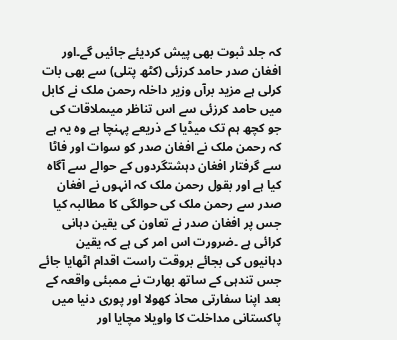کہ جلد ثبوت بھی پیش کردیئے جائیں گے۔اور افغان صدر حامد کرزئی (کٹھ پتلی) سے بھی بات کرلی ہے مزید برآں وزیر داخلہ رحمن ملک نے کابل میں حامد کرزئی سے اس تناظر میںملاقات کی جو کچھ ہم تک میڈیا کے ذریعے پہنچا ہے وہ یہ ہے کہ رحمن ملک نے افغان صدر کو سوات اور فاٹا سے گرفتار افغان دہشتگردوں کے حوالے سے آگاہ کیا ہے اور بقول رحمن ملک کہ انہوں نے افغان صدر سے رحمن ملک کی حوالگی کا مطالبہ کیا جس پر افغان صدر نے تعاون کی یقین دہانی کرائی ہے ۔ضرورت اس امر کی ہے کہ یقین دہانیوں کی بجائے بروقت راست اقدام اٹھایا جائے جس تندہی کے ساتھ بھارت نے ممبئی واقعہ کے بعد اپنا سفارتی محاذ کھولا اور پوری دنیا میں پاکستانی مداخلت کا واویلا مچایا اور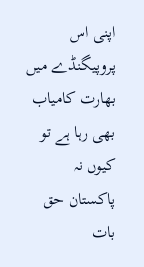اپنی اس پروپیگنڈے میں بھارت کامیاب بھی رہا ہے تو کیوں نہ پاکستان حق بات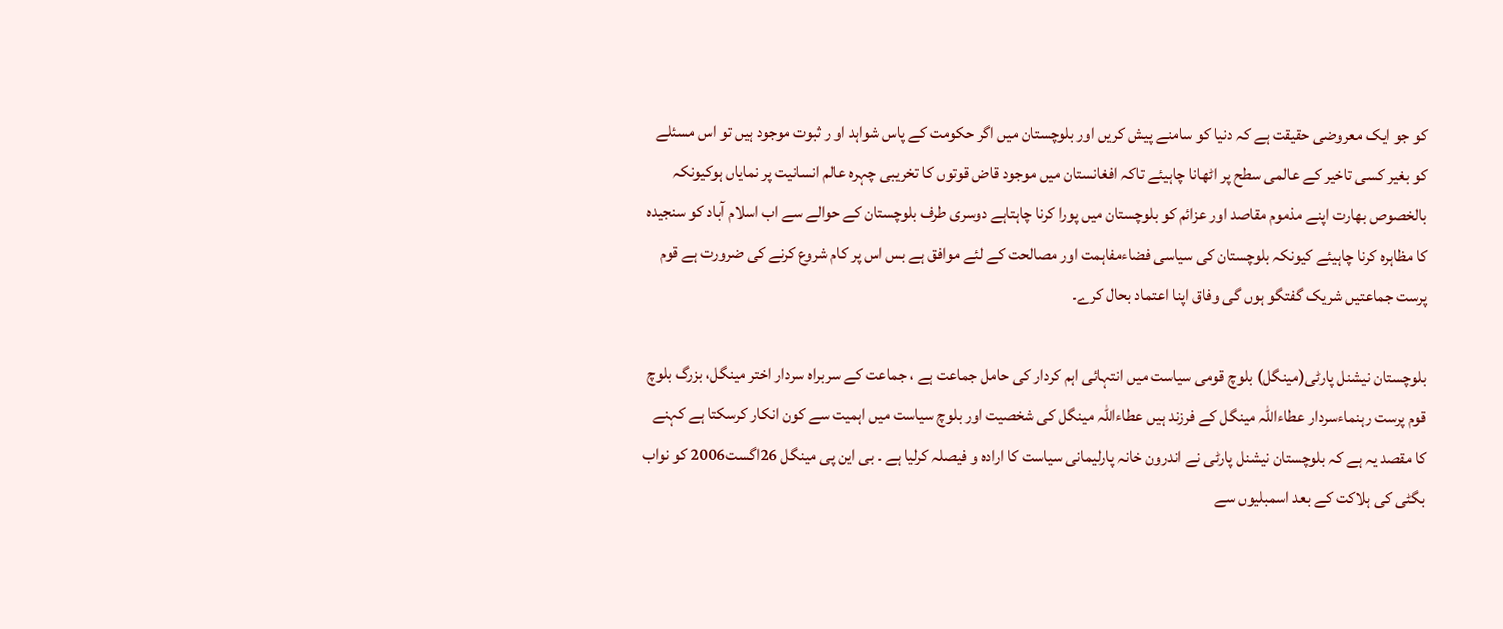کو جو ایک معروضی حقیقت ہے کہ دنیا کو سامنے پیش کریں اور بلوچستان میں اگر حکومت کے پاس شواہد او ر ثبوت موجود ہیں تو اس مسئلے کو بغیر کسی تاخیر کے عالمی سطح پر اٹھانا چاہیئے تاکہ افغانستان میں موجود قاض قوتوں کا تخریبی چہرہ عالم انسانیت پر نمایاں ہوکیونکہ بالخصوص بھارت اپنے مذموم مقاصد اور عزائم کو بلوچستان میں پورا کرنا چاہتاہے دوسری طرف بلوچستان کے حوالے سے اب اسلام آباد کو سنجیدہ کا مظاہرہ کرنا چاہیئے کیونکہ بلوچستان کی سیاسی فضاءمفاہمت اور مصالحت کے لئے موافق ہے بس اس پر کام شروع کرنے کی ضرورت ہے قوم پرست جماعتیں شریک گفتگو ہوں گی وفاق اپنا اعتماد بحال کرے۔

بلوچستان نیشنل پارٹی(مینگل) بلوچ قومی سیاست میں انتہائی اہم کردار کی حامل جماعت ہے ، جماعت کے سربراہ سردار اختر مینگل، بزرگ بلوچ قوم پرست رہنماءسردار عطاءاللہ مینگل کے فرزند ہیں عطاءاللہ مینگل کی شخصیت اور بلوچ سیاست میں اہمیت سے کون انکار کرسکتا ہے کہنے کا مقصد یہ ہے کہ بلوچستان نیشنل پارٹی نے اندرون خانہ پارلیمانی سیاست کا ارادہ و فیصلہ کرلیا ہے ۔ بی این پی مینگل 26اگست2006 کو نواب بگٹی کی ہلاکت کے بعد اسمبلیوں سے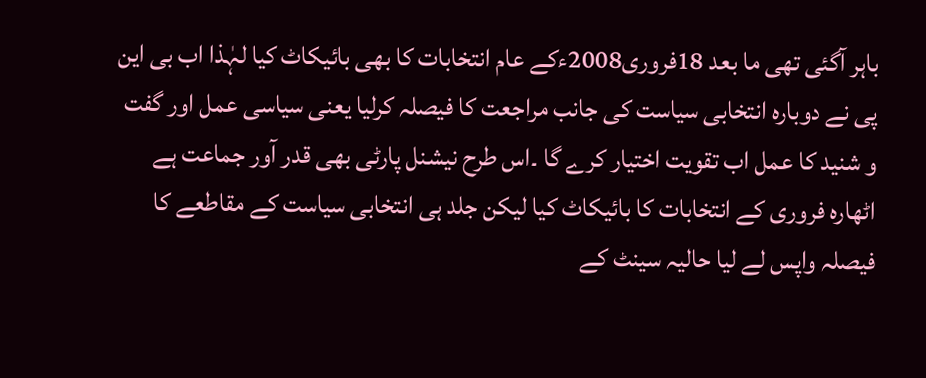باہر آگئی تھی ما بعد 18فروری2008ءکے عام انتخابات کا بھی بائیکاٹ کیا لہٰذا اب بی این پی نے دوبارہ انتخابی سیاست کی جانب مراجعت کا فیصلہ کرلیا یعنی سیاسی عمل اور گفت و شنید کا عمل اب تقویت اختیار کرے گا ۔اس طرح نیشنل پارٹی بھی قدر آور جماعت ہے اٹھارہ فروری کے انتخابات کا بائیکاٹ کیا لیکن جلد ہی انتخابی سیاست کے مقاطعے کا فیصلہ واپس لے لیا حالیہ سینٹ کے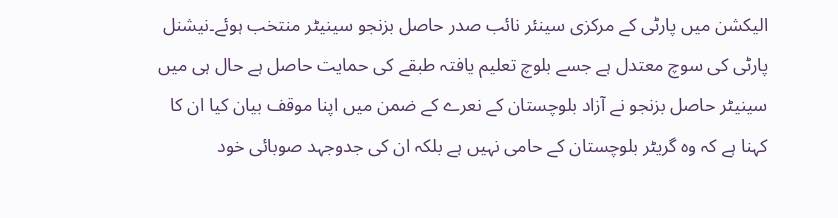الیکشن میں پارٹی کے مرکزی سینئر نائب صدر حاصل بزنجو سینیٹر منتخب ہوئے۔نیشنل پارٹی کی سوچ معتدل ہے جسے بلوچ تعلیم یافتہ طبقے کی حمایت حاصل ہے حال ہی میں سینیٹر حاصل بزنجو نے آزاد بلوچستان کے نعرے کے ضمن میں اپنا موقف بیان کیا ان کا کہنا ہے کہ وہ گریٹر بلوچستان کے حامی نہیں ہے بلکہ ان کی جدوجہد صوبائی خود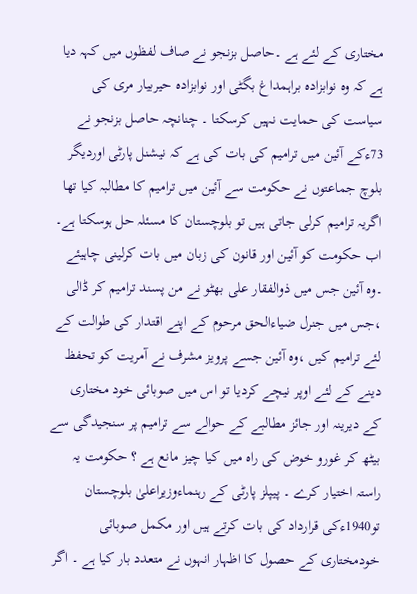مختاری کے لئے ہے ۔حاصل بزنجو نے صاف لفظوں میں کہہ دیا ہے کہ وہ نوابزادہ براہمداغ بگٹی اور نوابزادہ حیربیار مری کی سیاست کی حمایت نہیں کرسکتا ۔ چنانچہ حاصل بزنجو نے 73ءکے آئین میں ترامیم کی بات کی ہے کہ نیشنل پارٹی اوردیگر بلوچ جماعتوں نے حکومت سے آئین میں ترامیم کا مطالبہ کیا تھا اگریہ ترامیم کرلی جاتی ہیں تو بلوچستان کا مسئلہ حل ہوسکتا ہے۔ اب حکومت کو آئین اور قانون کی زبان میں بات کرلینی چاہیئے ۔وہ آئین جس میں ذوالفقار علی بھٹو نے من پسند ترامیم کر ڈالی ،جس میں جنرل ضیاءالحق مرحوم کے اپنے اقتدار کی طوالت کے لئے ترامیم کیں ،وہ آئین جسے پرویز مشرف نے آمریت کو تحفظ دینے کے لئے اوپر نیچے کردیا تو اس میں صوبائی خود مختاری کے دیرینہ اور جائز مطالبے کے حوالے سے ترامیم پر سنجیدگی سے بیٹھ کر غورو خوض کی راہ میں کیا چیز مانع ہے ؟ حکومت یہ راستہ اختیار کرے ۔ پیپلز پارٹی کے رہنماءوزیراعلیٰ بلوچستان تو1940ءکی قرارداد کی بات کرتے ہیں اور مکمل صوبائی خودمختاری کے حصول کا اظہار انہوں نے متعدد بار کیا ہے ۔ اگر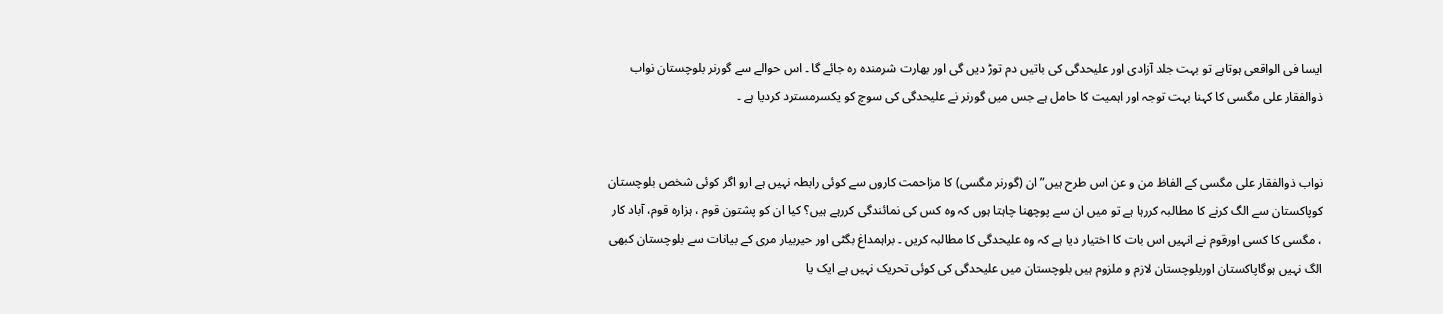ایسا فی الواقعی ہوتاہے تو بہت جلد آزادی اور علیحدگی کی باتیں دم توڑ دیں گی اور بھارت شرمندہ رہ جائے گا ۔ اس حوالے سے گورنر بلوچستان نواب ذوالفقار علی مگسی کا کہنا بہت توجہ اور اہمیت کا حامل ہے جس میں گورنر نے علیحدگی کی سوچ کو یکسرمسترد کردیا ہے ۔


نواب ذوالفقار علی مگسی کے الفاظ من و عن اس طرح ہیں” ان (گورنر مگسی) کا مزاحمت کاروں سے کوئی رابطہ نہیں ہے ارو اگر کوئی شخص بلوچستان کوپاکستان سے الگ کرنے کا مطالبہ کررہا ہے تو میں ان سے پوچھنا چاہتا ہوں کہ وہ کس کی نمائندگی کررہے ہیں؟ کیا ان کو پشتون قوم ، ہزارہ قوم، آباد کار ، مگسی کا کسی اورقوم نے انہیں اس بات کا اختیار دیا ہے کہ وہ علیحدگی کا مطالبہ کریں ۔ براہمداغ بگٹی اور حیربیار مری کے بیانات سے بلوچستان کبھی الگ نہیں ہوگاپاکستان اوربلوچستان لازم و ملزوم ہیں بلوچستان میں علیحدگی کی کوئی تحریک نہیں ہے ایک یا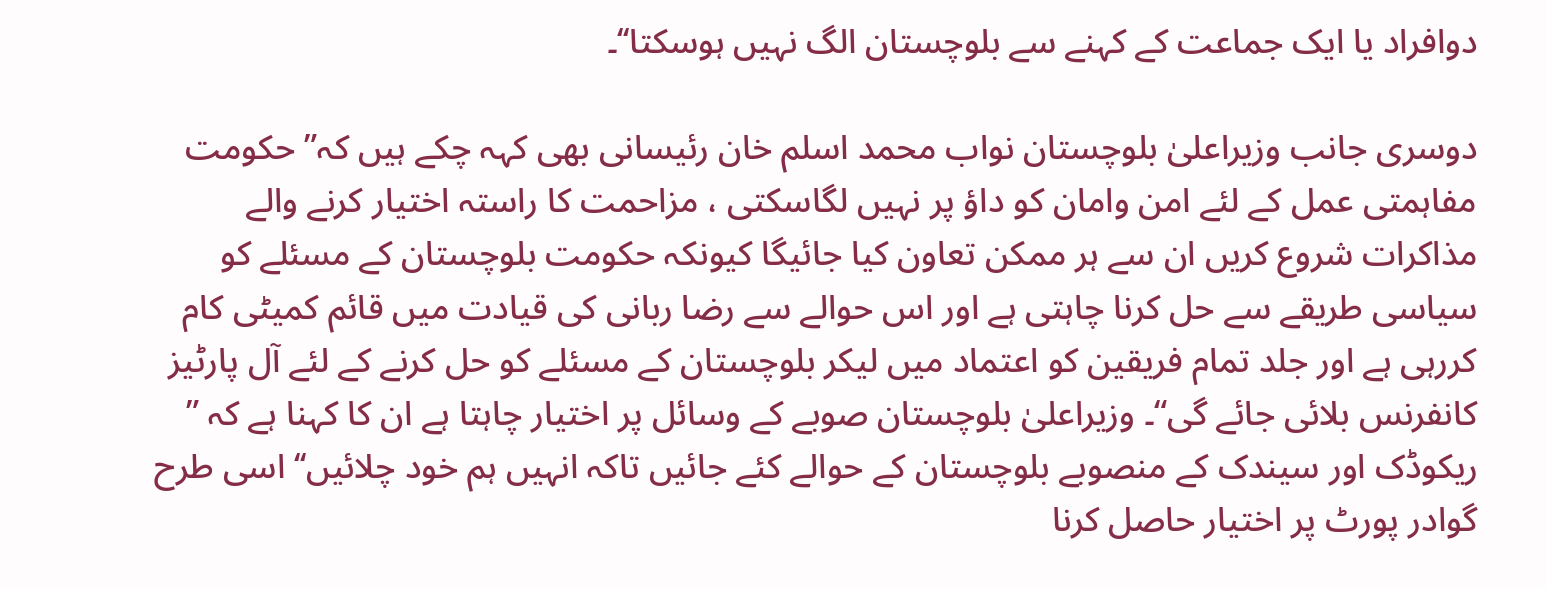دوافراد یا ایک جماعت کے کہنے سے بلوچستان الگ نہیں ہوسکتا‘‘۔

دوسری جانب وزیراعلیٰ بلوچستان نواب محمد اسلم خان رئیسانی بھی کہہ چکے ہیں کہ” حکومت مفاہمتی عمل کے لئے امن وامان کو داؤ پر نہیں لگاسکتی ، مزاحمت کا راستہ اختیار کرنے والے مذاکرات شروع کریں ان سے ہر ممکن تعاون کیا جائیگا کیونکہ حکومت بلوچستان کے مسئلے کو سیاسی طریقے سے حل کرنا چاہتی ہے اور اس حوالے سے رضا ربانی کی قیادت میں قائم کمیٹی کام کررہی ہے اور جلد تمام فریقین کو اعتماد میں لیکر بلوچستان کے مسئلے کو حل کرنے کے لئے آل پارٹیز کانفرنس بلائی جائے گی“۔ وزیراعلیٰ بلوچستان صوبے کے وسائل پر اختیار چاہتا ہے ان کا کہنا ہے کہ ” ریکوڈک اور سیندک کے منصوبے بلوچستان کے حوالے کئے جائیں تاکہ انہیں ہم خود چلائیں‘‘ اسی طرح گوادر پورٹ پر اختیار حاصل کرنا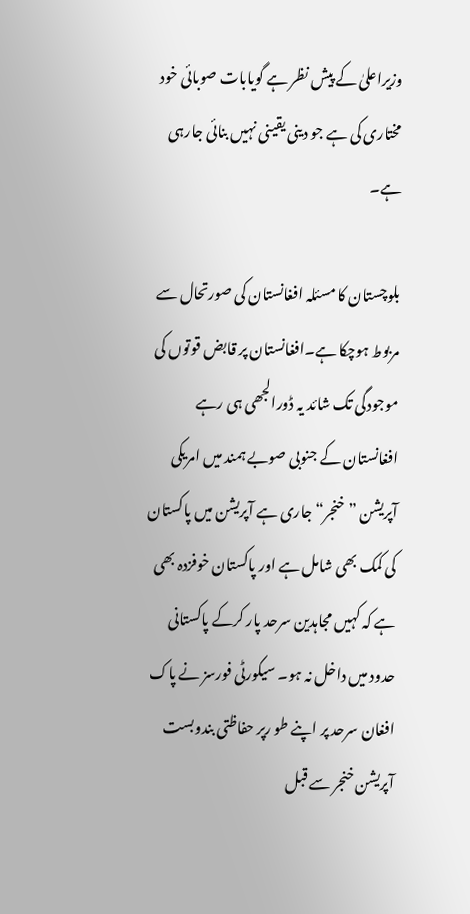وزیراعلیٰ کے پیش نظر ہے گویابات صوبائی خود مختاری کی ہے جو دینی یقینی نہیں بنائی جارہی ہے۔

بلوچستان کا مسئلہ افغانستان کی صورتحال سے مربوط ہوچکا ہے۔افغانستان پر قابض قوتوں کی موجودگی تک شائد یہ ڈورالجھی ہی رہے افغانستان کے جنوبی صوبے ہمند میں امریکی آپریشن ”خنجر“ جاری ہے آپریشن میں پاکستان کی کمک بھی شامل ہے اور پاکستان خوفزدہ بھی ہے کہ کہیں مجاہدین سرحد پار کرکے پاکستانی حدود میں داخل نہ ہو۔ سیکورٹی فورسز نے پاک افغان سرحد پر اپنے طو رپر حفاظتی بندوبست آپریشن خنجر سے قبل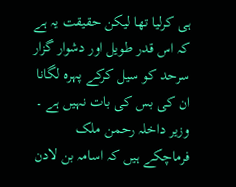ہی کرلیا تھا لیکن حقیقت یہ ہے کہ اس قدر طویل اور دشوار گزار سرحد کو سیل کرکے پہرہ لگانا ان کی بس کی بات نہیں ہے ۔ وزیر داخلہ رحمن ملک فرماچکے ہیں کہ اسامہ بن لادن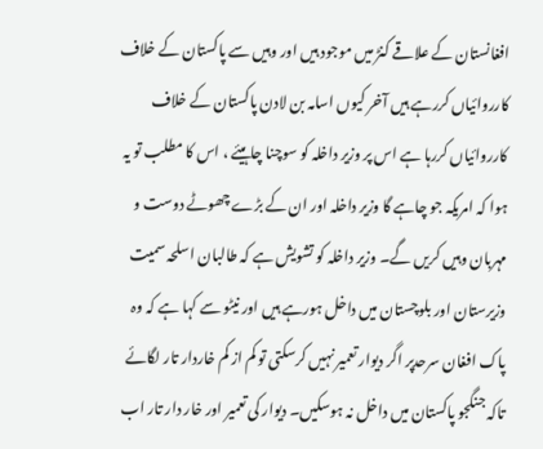افغانستان کے علاقے کنڑ میں موجود ہیں اور وہیں سے پاکستان کے خلاف کارروائیاں کررہے ہیں آخر کیوں اسامہ بن لادن پاکستان کے خلاف کارروائیاں کررہا ہے اس پر وزیر داخلہ کو سوچنا چاہیئے ، اس کا مطلب تو یہ ہوا کہ امریکہ جو چاہے گا وزیر داخلہ اور ان کے بڑے چھوٹے دوست و مہربان وہیں کریں گے۔ وزیر داخلہ کو تشویش ہے کہ طالبان اسلحہ سمیت وزیرستان اور بلوچستان میں داخل ہورہے ہیں اور نیٹو سے کہا ہے کہ وہ پاک افغان سرحدپر اگر دیوار تعمیر نہیں کرسکتی تو کم از کم خاردار تار لگائے تاکہ جنگجو پاکستان میں داخل نہ ہوسکیں۔ دیوار کی تعمیر اور خار دار تار اب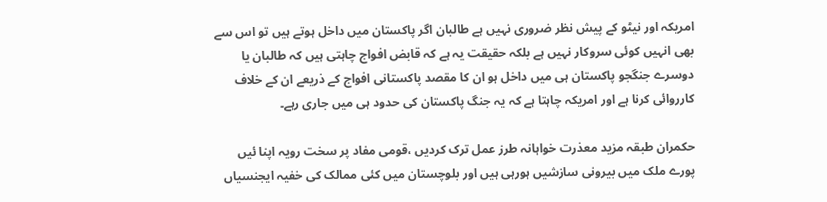امریکہ اور نیٹو کے پیش نظر ضروری نہیں ہے طالبان اگر پاکستان میں داخل ہوتے ہیں تو اس سے بھی انہیں کوئی سروکار نہیں ہے بلکہ حقیقت یہ ہے کہ قابض افواج چاہتی ہیں کہ طالبان یا دوسرے جنگجو پاکستان ہی میں داخل ہو ان کا مقصد پاکستانی افواج کے ذریعے ان کے خلاف کارروائی کرنا ہے اور امریکہ چاہتا ہے کہ یہ جنگ پاکستان کی حدود ہی میں جاری رہے۔

حکمران طبقہ مزید معذرت خواہانہ طرز عمل ترک کردیں ،قومی مفاد پر سخت رویہ اپنا ئیں پورے ملک میں بیرونی سازشیں ہورہی ہیں اور بلوچستان میں کئی ممالک کی خفیہ ایجنسیاں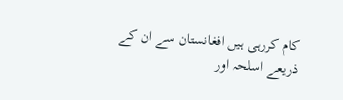کام کررہی ہیں افغانستان سے ان کے ذریعے اسلحہ اور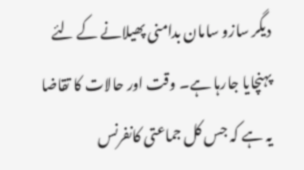دیگر سازو سامان بدامنی پھیلانے کے لئے پہنچایا جارہا ہے۔ وقت اور حالات کا تقاضا یہ ہے کہ جس کل جماعتی کانفرنس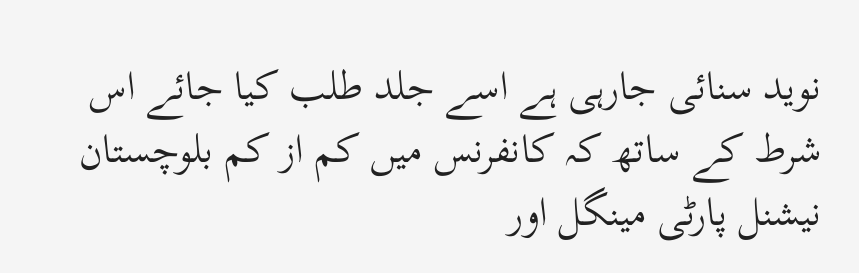نوید سنائی جارہی ہے اسے جلد طلب کیا جائے اس شرط کے ساتھ کہ کانفرنس میں کم از کم بلوچستان نیشنل پارٹی مینگل اور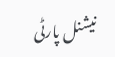نیشنل پارٹی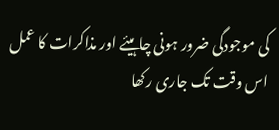کی موجودگی ضرور ہونی چاہیئے اور مذاکرات کا عمل اس وقت تک جاری رکھا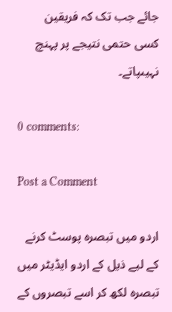جائے جب تک کہ فریقین کسی حتمی نتیجے پر پہنچ نہیںپاتے۔

0 comments:

Post a Comment

اردو میں تبصرہ پوسٹ کرنے کے لیے ذیل کے اردو ایڈیٹر میں تبصرہ لکھ کر اسے تبصروں کے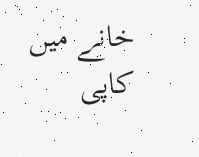خانے میں کاپی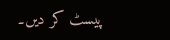پیسٹ کر دیں۔